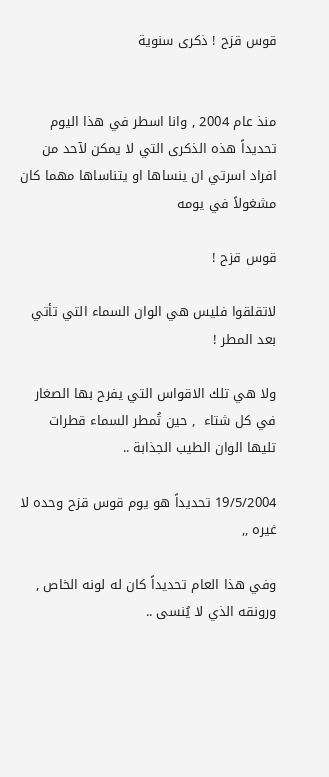قوس قزح ! ذكرى سنوية


منذ عام 2004 , وانا اسطر في هذا اليوم تحديداً هذه الذكرى التي لا يمكن لآحد من افراد اسرتي ان ينساها او يتناساها مهما كان مشغولاً في يومه

قوس قزح !

لاتقلقوا فليس هي الوان السماء التي تأتي بعد المطر !

ولا هي تلك الاقواس التي يفرح بها الصغار في كل شتاء  , حين تُمطر السماء قطرات تليها الوان الطيب الجذابة ..

19/5/2004 تحديداً هو يوم قوس قزح وحده لا غيره ,,

وفي هذا العام تحديداً كان له لونه الخاص , ورونقه الذي لا يُنسى ..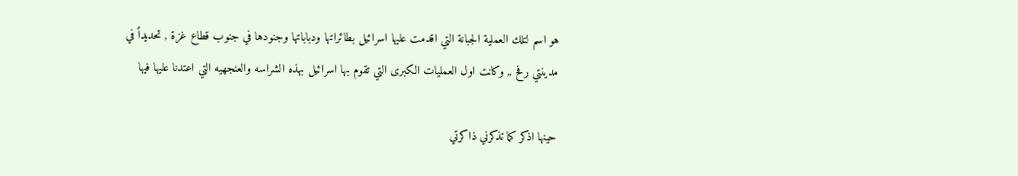هو اسم لتلك العملية الجبانة التي اقدمت عليها اسرائيل بطائراتها ودباباتها وجنودها في جنوب قطاع غزة , تحديداً في مدينتي رفح ,, وكانت اول العمليات الكبرى التي تقوم بها اسرائيل بهذه الشراسه والعنجهيه التي اعتدنا عليها فيها

حينها اذكر كما تذكرني ذاكرتي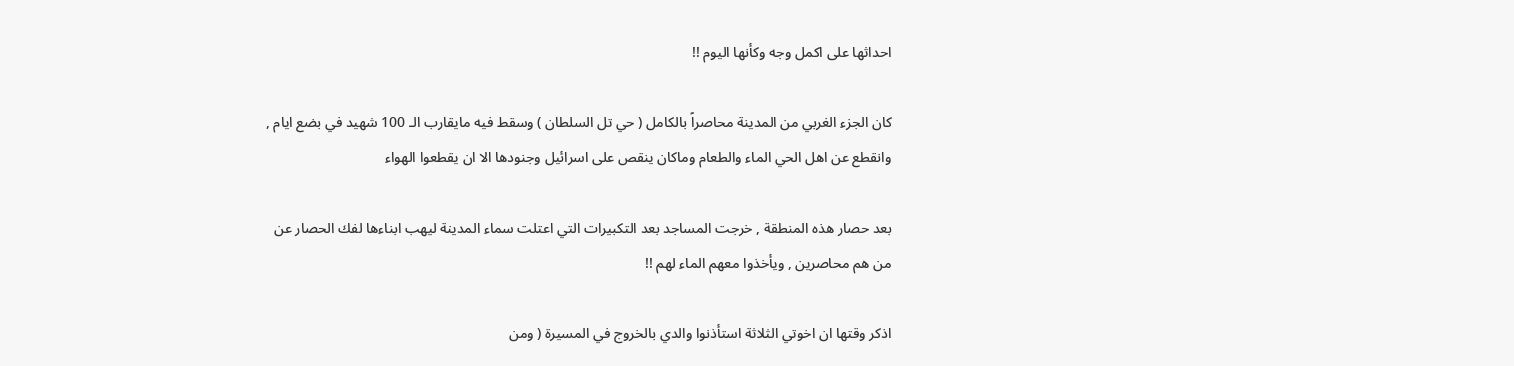احداثها على اكمل وجه وكأنها اليوم !!

كان الجزء الغربي من المدينة محاصراً بالكامل ( حي تل السلطان ) وسقط فيه مايقارب الـ 100 شهيد في بضع ايام , وانقطع عن اهل الحي الماء والطعام وماكان ينقص على اسرائيل وجنودها الا ان يقطعوا الهواء

بعد حصار هذه المنطقة , خرجت المساجد بعد التكبيرات التي اعتلت سماء المدينة ليهب ابناءها لفك الحصار عن من هم محاصرين , ويأخذوا معهم الماء لهم !!

اذكر وقتها ان اخوتي الثلاثة استأذنوا والدي بالخروج في المسيرة ( ومن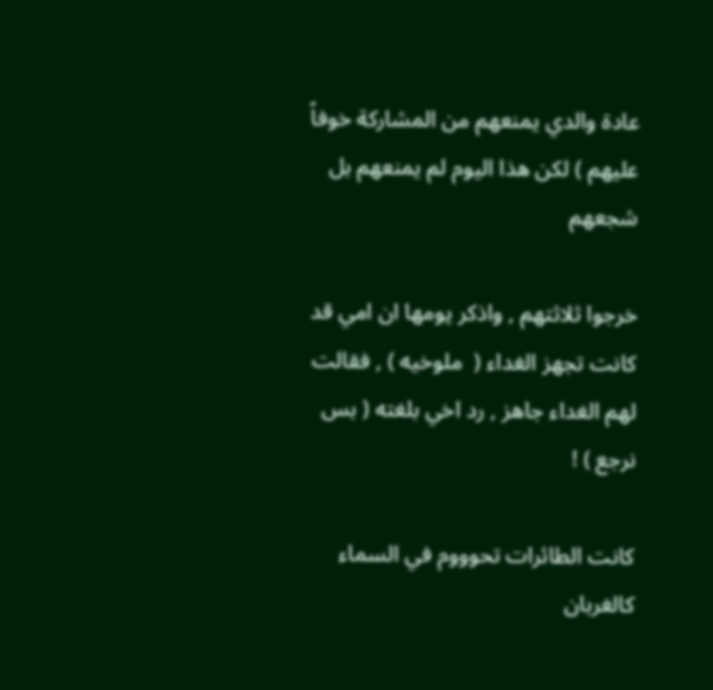عادة والدي يمنعهم من المشاركة خوفاً عليهم ) لكن هذا اليوم لم يمنعهم بل شجعهم

خرجوا ثلاثتهم , واذكر يومها ان امي قد كانت تجهز الغداء (  ملوخيه ) , فقالت لهم الغداء جاهز , رد اخي بلغته ( بس نرجع ) !

كانت الطائرات تحوووم في السماء كالغربان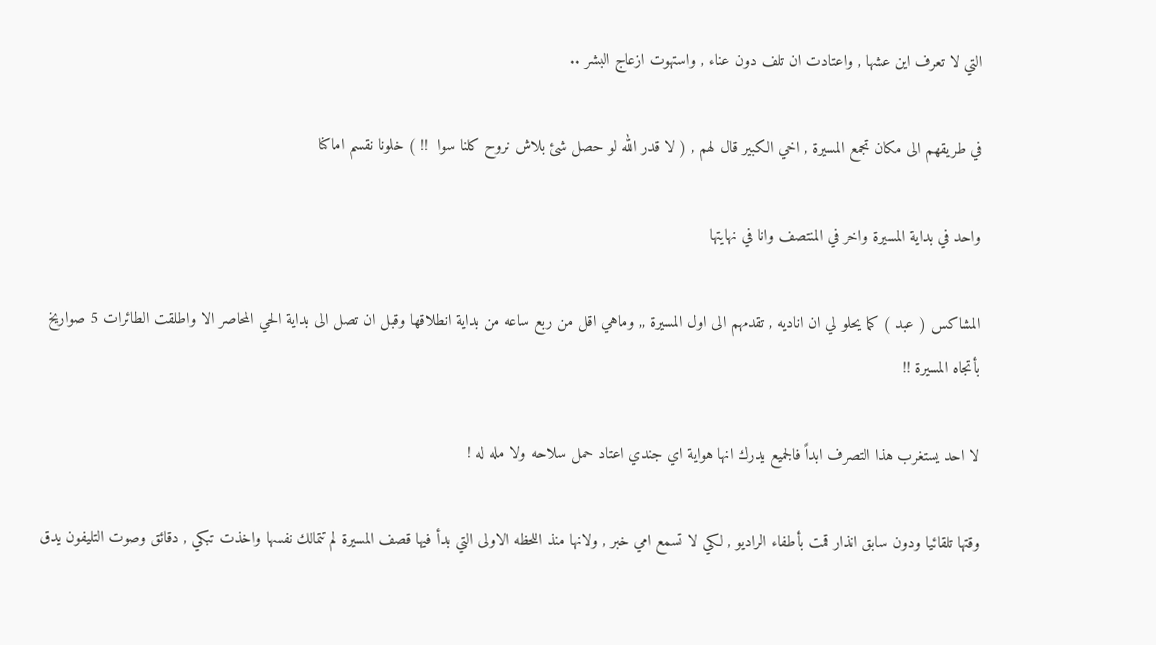التي لا تعرف اين عشها , واعتادت ان تلف دون عناء , واستهوت ازعاج البشر ..

في طريقهم الى مكان تجمع المسيرة , اخي الكبير قال لهم , ( لا قدر الله لو حصل شئ بلاش نروح كلنا سوا  !! ) خلونا نقسم اماكنا

واحد في بداية المسيرة واخر في المنتصف وانا في نهايتها

المشاكس ( عبد ) كما يحلو لي ان اناديه , تقدمهم الى اول المسيرة ,, وماهي اقل من ربع ساعه من بداية انطلاقها وقبل ان تصل الى بداية الحي المحاصر الا واطلقت الطائرات 5 صواريخ بأتجاه المسيرة !!

لا احد يستغرب هذا التصرف ابداً فالجميع يدرك انها هواية اي جندي اعتاد حمل سلاحه ولا مله له !

وقتها تلقائيا ودون سابق انذار قمت بأطفاء الراديو , لكي لا تسمع امي خبر , ولانها منذ اللحظه الاولى التي بدأ فيها قصف المسيرة لم تتمالك نفسها واخذت تبكي , دقائق وصوت التليفون يدق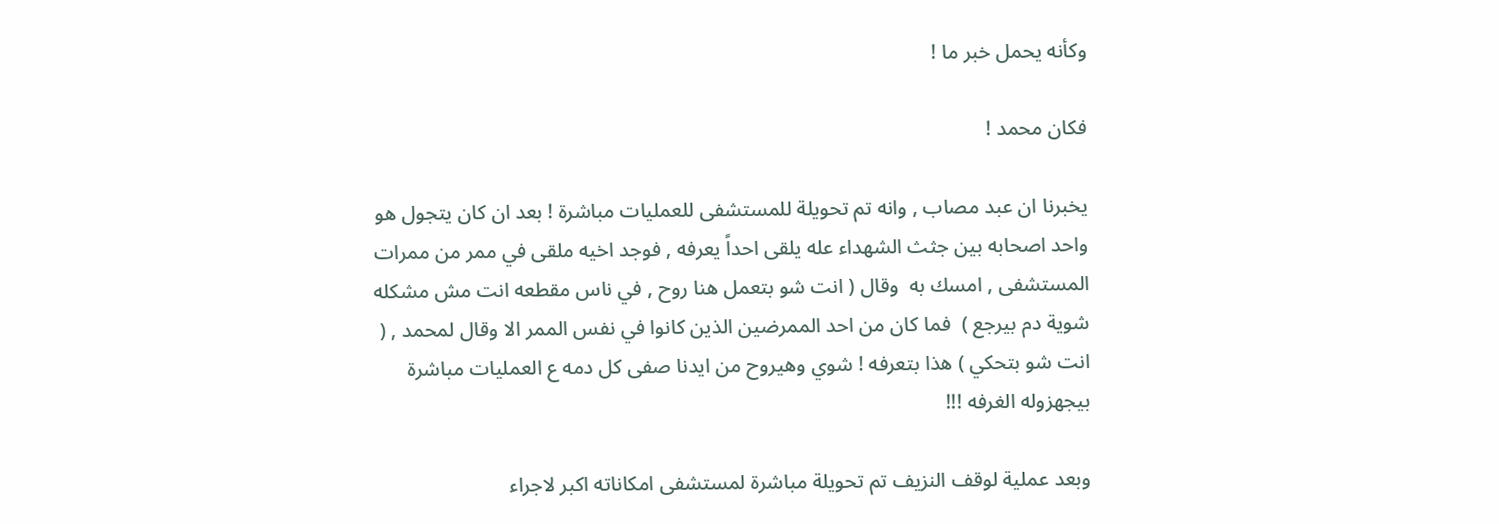وكأنه يحمل خبر ما !

فكان محمد !

يخبرنا ان عبد مصاب , وانه تم تحويلة للمستشفى للعمليات مباشرة ! بعد ان كان يتجول هو واحد اصحابه بين جثث الشهداء عله يلقى احداً يعرفه , فوجد اخيه ملقى في ممر من ممرات المستشفى , امسك به  وقال ( انت شو بتعمل هنا روح , في ناس مقطعه انت مش مشكله شوية دم بيرجع )  فما كان من احد الممرضين الذين كانوا في نفس الممر الا وقال لمحمد , ( انت شو بتحكي ) هذا بتعرفه ! شوي وهيروح من ايدنا صفى كل دمه ع العمليات مباشرة بيجهزوله الغرفه !!!

وبعد عملية لوقف النزيف تم تحويلة مباشرة لمستشفى امكاناته اكبر لاجراء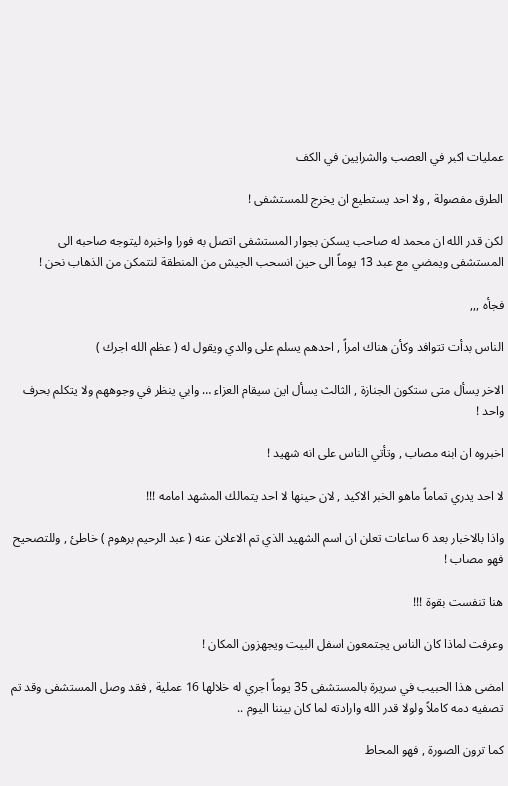عمليات اكبر في العصب والشرايين في الكف

الطرق مفصولة , ولا احد يستطيع ان يخرج للمستشفى !

لكن قدر الله ان محمد له صاحب يسكن بجوار المستشفى اتصل به فورا واخبره ليتوجه صاحبه الى المستشفى ويمضي مع عبد 13 يوماً الى حين انسحب الجيش من المنطقة لنتمكن من الذهاب نحن !

فجأه ,,,

الناس بدأت تتوافد وكأن هناك امراً , احدهم يسلم على والدي ويقول له ( عظم الله اجرك )

الاخر يسأل متى ستكون الجنازة , الثالث يسأل اين سيقام العزاء … وابي ينظر في وجوههم ولا يتكلم بحرف واحد !

اخبروه ان ابنه مصاب , وتأتي الناس على انه شهيد !

لا احد يدري تماماً ماهو الخبر الاكيد , لان حينها لا احد يتمالك المشهد امامه !!!

واذا بالاخبار بعد 6 ساعات تعلن ان اسم الشهيد الذي تم الاعلان عنه ( عبد الرحيم برهوم ) خاطئ , وللتصحيح فهو مصاب !

هنا تنفست بقوة !!!

وعرفت لماذا كان الناس يجتمعون اسفل البيت ويجهزون المكان !

امضى هذا الحبيب في سريرة بالمستشفى 35 يوماً اجري له خلالها 16 عملية , فقد وصل المستشفى وقد تم تصفيه دمه كاملاً ولولا قدر الله وارادته لما كان بيننا اليوم ..

كما ترون الصورة , فهو المحاط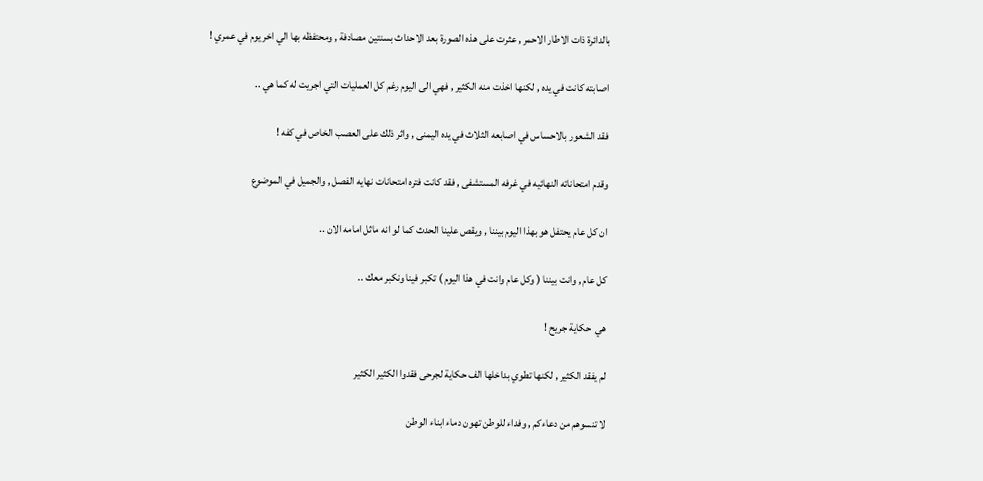بالدائرة ذات الاطار الاحمر , عثرت على هذه الصورة بعد الاحداث بسنتين مصادفة , ومحتفظه بها الي اخر يوم في عمري !

اصابته كانت في يده , لكنها اخذت منه الكثير , فهي الى اليوم رغم كل العمليات التي اجريت له كما هي ..

فقد الشعور بالاحساس في اصابعه الثلاث في يده اليمنى , واثر ذلك على العصب الخاص في كفه !

وقدم امتحاناته النهائيه في غرفه المستشفى , فقد كانت فتره امتحانات نهايه الفصل , والجميل في الموضوع

ان كل عام يحتفل هو بهذا اليوم بيننا , ويقص علينا الحدث كما لو انه ماثل امامه الان ..

كل عام , وانت بيننا ( وكل عام وانت في هذا اليوم ) تكبر فينا ونكبر معك ..

هي  حكاية جريح !

لم يفقد الكثير , لكنها تطوي بداخلها الف حكاية لجرحى فقدوا الكثير الكثير

لا تنسوهم من دعاءكم , وفداء للوطن تهون دماء ابناء الوطن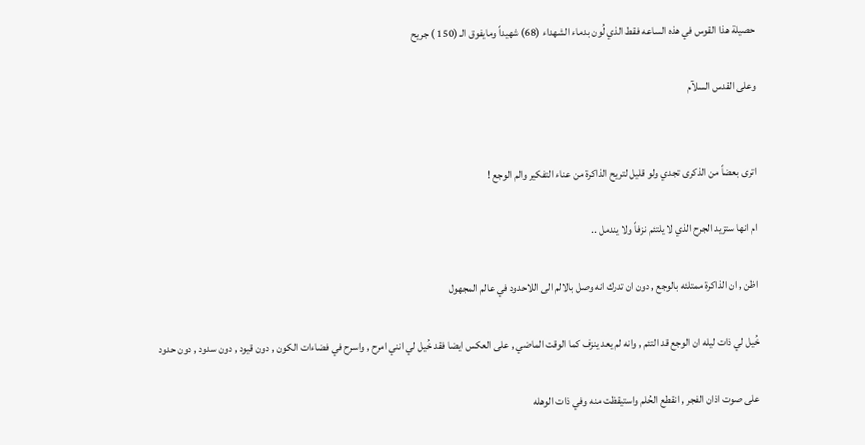حصيلة هذا القوس في هذه الساعه فقط الذي لُون بدماء الشهداء (68) شهيداً ومايفوق الـ (150 ) جريح

وعلى القدس السلآم


اترى بعضاً من الذكرى تجدي ولو قليل لتريح الذاكرة من عناء التفكير والم الوجع !

ام انها ستزيد الجرح الذي لا يلتئم نزفاً ولا يندمل ..

اظن , ان الذاكرة ممتلئه بالوجع , دون ان تدرك انه وصل بالالم الى اللاحدود في عالم المجهول

خُيل لي ذات ليله ان الوجع قد التئم , وانه لم يعد ينزف كما الوقت الماضي , على العكس ايضا فقد خُيل لي انني امرح , واسرح في فضاءات الكون , دون قيود , دون سدود , دون حدود

على صوت اذان الفجر , انقطع الحُلم واستيقظت منه وفي ذات الوهله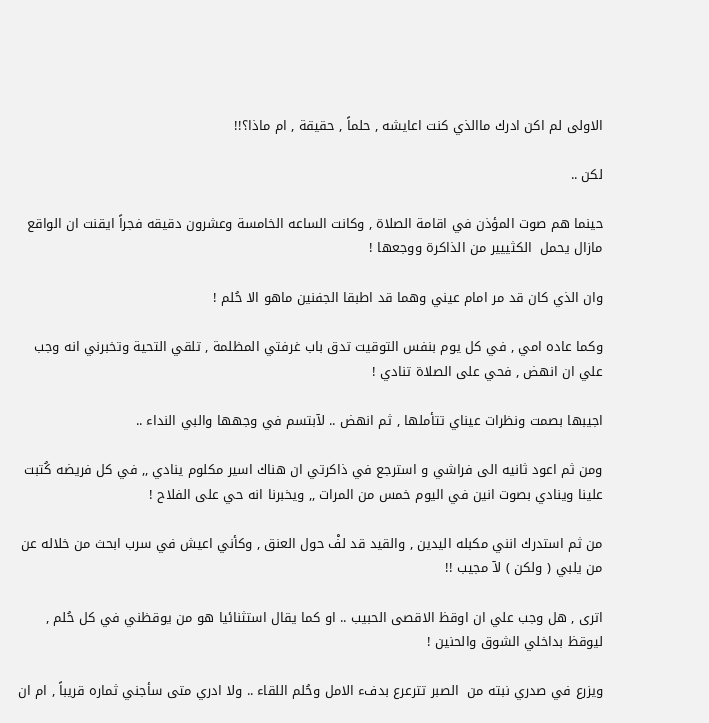الاولى لم اكن ادرك ماالذي كنت اعايشه , حلماً , حقيقة , ام ماذا؟!!

لكن ..

حينما هم صوت المؤذن في اقامة الصلاة , وكانت الساعه الخامسة وعشرون دقيقه فجراً ايقنت ان الواقع مازال يحمل  الكثييير من الذاكرة ووجعها !

وان الذي كان قد مر امام عيني وهما قد اطبقا الجفنين ماهو الا حُلم !

وكما عاده امي , في كل يوم بنفس التوقيت تدق باب غرفتي المظلمة , تلقي التحية وتخبرني انه وجب علي ان انهض , فحي على الصلاة تنادي !

اجيبها بصمت ونظرات عيناي تتأملها , ثم انهض .. لآبتسم في وجهها والبي النداء ..

ومن ثم اعود ثانيه الى فراشي و استرجع في ذاكرتي ان هناك اسير مكلوم ينادي ,, في كل فريضه كُتبت علينا وينادي بصوت انين في اليوم خمس من المرات ,, ويخبرنا انه حي على الفلاح !

من ثم استدرك انني مكبله اليدين , والقيد قد لفْ حول العنق , وكأني اعيش في سرب ابحث من خلاله عن من يلبي ( ولكن ) لآ مجيب !!

اترى , هل وجب علي ان اوقظ الاقصى الحبيب .. او كما يقال استثنائيا هو من يوقظني في كل حُلم , ليوقظ بداخلي الشوق والحنين !

ويزرع في صدري نبته من  الصبر تترعرع بدفء الامل وحُلم اللقاء .. ولا ادري متى سأجني ثماره قريباً , ام ان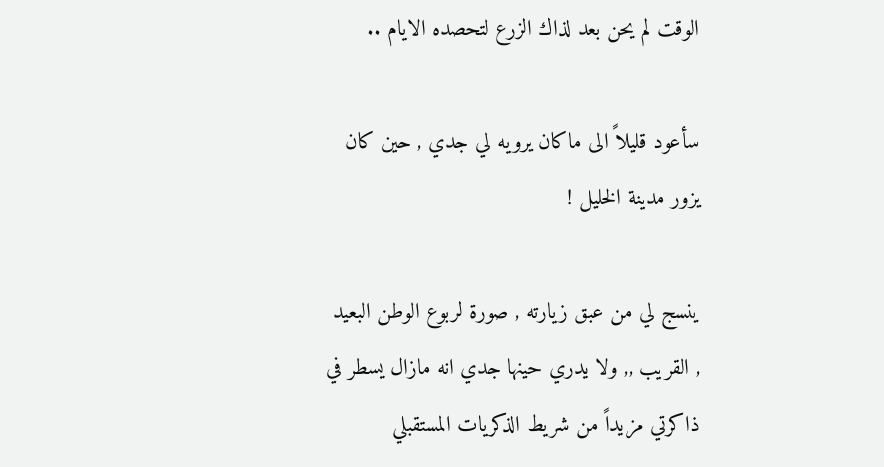الوقت لم يحن بعد لذاك الزرع لتحصده الايام ..

سأعود قليلاً الى ماكان يرويه لي جدي , حين كان يزور مدينة الخليل !

ينسج لي من عبق زيارته , صورة لربوع الوطن البعيد , القريب ,, ولا يدري حينها جدي انه مازال يسطر في ذاكرتي مزيداً من شريط الذكريات المستقبلي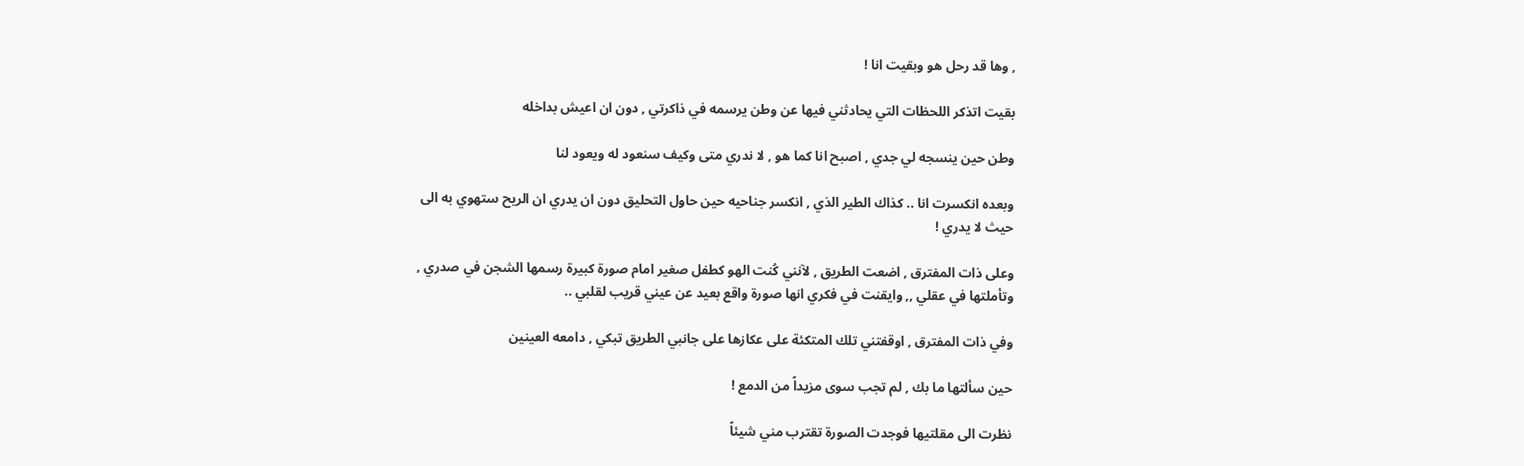, وها قد رحل هو وبقيت انا !

بقيت اتذكر اللحظات التي يحادثني فيها عن وطن يرسمه في ذاكرتي , دون ان اعيش بداخله

وطن حين ينسجه لي جدي , اصبح انا كما هو , لا ندري متى وكيف سنعود له ويعود لنا

وبعده انكسرت انا .. كذاك الطير الذي , انكسر جناحيه حين حاول التحليق دون ان يدري ان الريح ستهوي به الى حيث لا يدري !

وعلى ذات المفترق , اضعت الطريق , لآنني كُنت الهو كطفل صغير امام صورة كبيرة رسمها الشجن في صدري , وتأملتها في عقلي ,, وايقنت في فكري انها صورة واقع بعيد عن عيني قريب لقلبي ..

وفي ذات المفترق , اوقفتني تلك المتكئة على عكازها على جانبي الطريق تبكي , دامعه العينين

حين سألتها ما بك , لم تجب سوى مزيداً من الدمع !

نظرت الى مقلتيها فوجدت الصورة تقترب مني شيئاً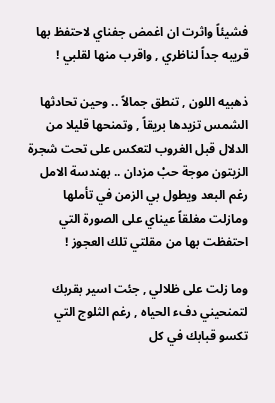فشيئاً واثرت ان اغمض جفناي لاحتفظ بها قريبه جداً لناظري , واقرب منها لقلبي !

ذهبيه اللون , تنطق جمالاً .. وحين تحادثها الشمس تزيدها بريقاً , وتمنحها قليلا من الدلال قبل الغروب لتعكس على تحت شجرة الزيتون موجة حبْ مزدان .. بهندسة الامل رغم البعد ويطول بي الزمن في تأملها ومازلت مغلقاً عيناي على الصورة التي احتفظت بها من مقلتي تلك العجوز !

وما زلت على ظلالي , جئت اسير بقربك لتمنحيني دفء الحياه , رغم الثلوج التي تكسو قبابك في كل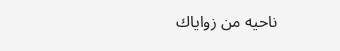ناحيه من زواياك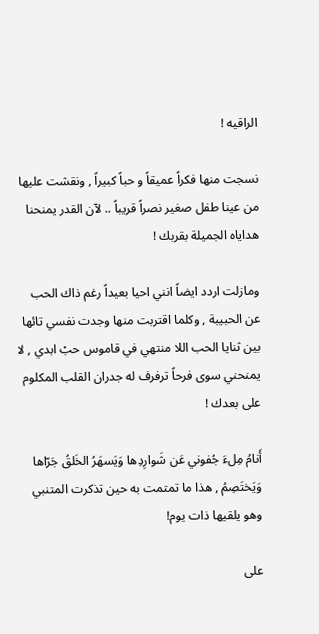الراقيه !

نسجت منها فكراً عميقاً و حباً كبيراً , ونقشت عليها من عينا طفل صغير نصراً قريباً .. لآن القدر يمنحنا هداياه الجميلة بقربك !

ومازلت اردد ايضاً انني احيا بعيداً رغم ذاك الحب عن الحبيبة , وكلما اقتربت منها وجدت نفسي تائها بين ثنايا الحب اللا منتهي في قاموس حبْ ابدي , لا يمنحني سوى فرحاً ترفرف له جدران القلب المكلوم على بعدك !

أَنامُ مِلءَ جُفوني عَن شَوارِدِها وَيَسهَرُ الخَلقُ جَرّاها وَيَختَصِمُ , هذا ما تمتمت به حين تذكرت المتنبي وهو يلقيها ذات يوم!

على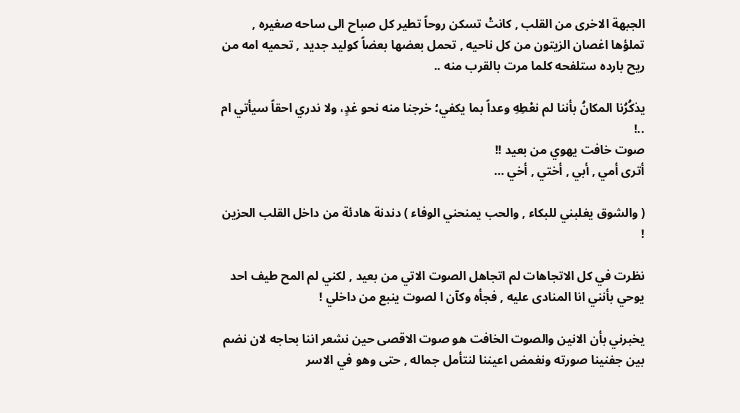الجبهة الاخرى من القلب , كانتْ تسكن روحاً تطير كل صباح الى ساحه صغيره , تملؤها اغصان الزيتون من كل ناحيه , تحمل بعضها بعضاً كوليد جديد , تحميه امه من ريح بارده ستلفحه كلما مرت بالقرب منه ..

يذكُرُنا المكانُ بأننا لم نعْطِهِ وعداً بما يكفي؛ خرجنا منه نحو غدٍ، ولا ندري احقاً سيأتي ام ..!
صوت خافت يهوي من بعيد !!
أترى أمي , أبي , أختي , أخي …

( والشوق يغلبني للبكاء , والحب يمنحني الوفاء ) دندنة هادئة من داخل القلب الحزين !

نظرت في كل الاتجاهات لم اتجاهل الصوت الاتي من بعيد , لكني لم المح طيف احد يوحي بأنني انا المنادى عليه , فجأه وكآن ا لصوت ينبع من داخلي !

يخبرني بأن الانين والصوت الخافت هو صوت الاقصى حين نشعر اننا بحاجه لان نضم بين جفنينا صورته ونغمض اعيننا لنتأمل جماله , حتى وهو في الاسر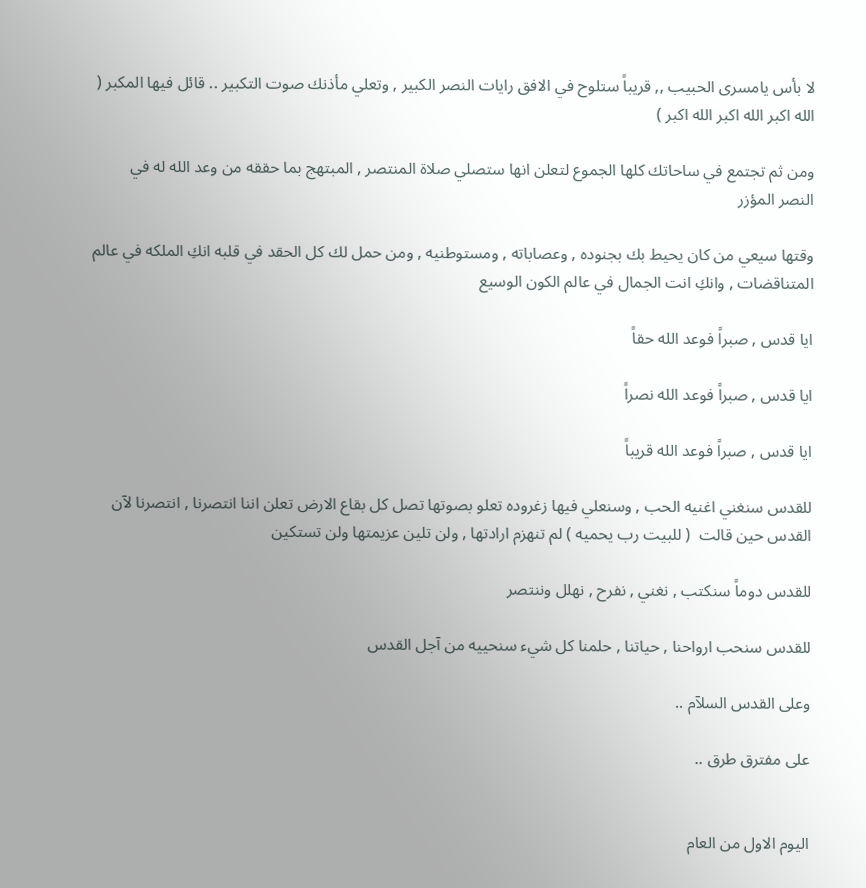لا بأس يامسرى الحبيب ,, قريباً ستلوح في الافق رايات النصر الكبير , وتعلي مأذنك صوت التكبير .. قائل فيها المكبر ( الله اكبر الله اكبر الله اكبر )

ومن ثم تجتمع في ساحاتك كلها الجموع لتعلن انها ستصلي صلاة المنتصر , المبتهج بما حققه من وعد الله له في النصر المؤزر

وقتها سيعي من كان يحيط بك بجنوده , وعصاباته , ومستوطنيه , ومن حمل لك كل الحقد في قلبه انكِ الملكه في عالم المتناقضات , وانكِ انت الجمال في عالم الكون الوسيع

ايا قدس , صبراً فوعد الله حقاً

ايا قدس , صبراً فوعد الله نصراً

ايا قدس , صبراً فوعد الله قريباً

للقدس سنغني اغنيه الحب , وسنعلي فيها زغروده تعلو بصوتها تصل كل بقاع الارض تعلن اننا انتصرنا , انتصرنا لآن القدس حين قالت  ( للبيت رب يحميه ) لم تنهزم ارادتها , ولن تلين عزيمتها ولن تستكين

للقدس دوماً سنكتب , نغني , نفرح , نهلل وننتصر

للقدس سنحب ارواحنا , حياتنا , حلمنا كل شيء سنحييه من آجل القدس

وعلى القدس السلآم ..

على مفترق طرق ..


اليوم الاول من العام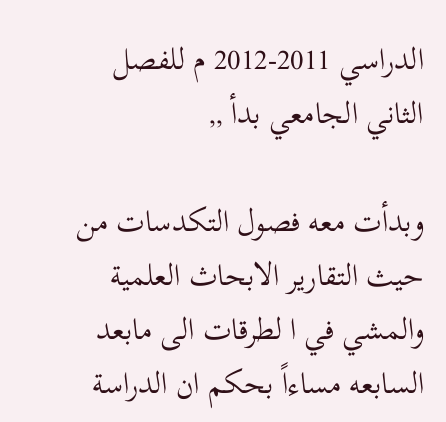الدراسي 2011-2012 م للفصل الثاني الجامعي بدأ ,,

وبدأت معه فصول التكدسات من حيث التقارير الابحاث العلمية والمشي في ا لطرقات الى مابعد السابعه مساءاً بحكم ان الدراسة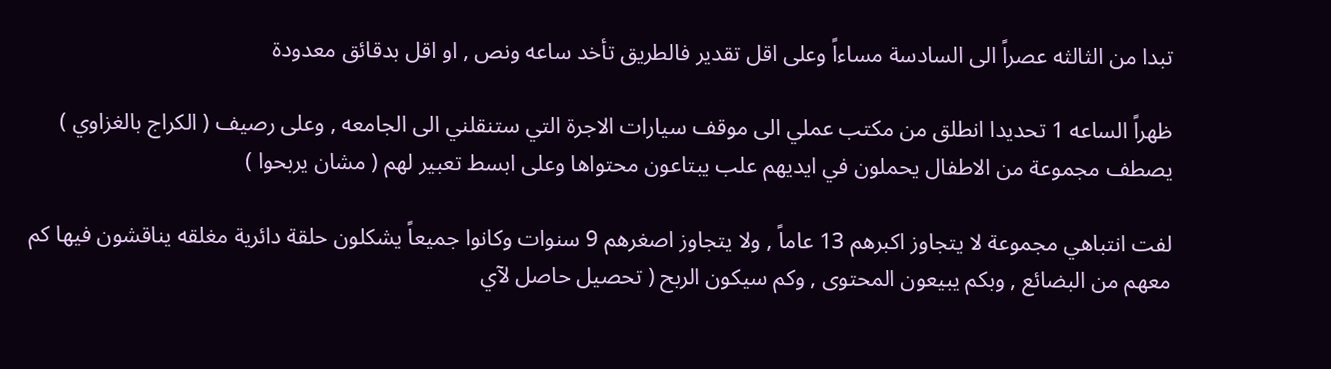تبدا من الثالثه عصراً الى السادسة مساءاً وعلى اقل تقدير فالطريق تأخد ساعه ونص , او اقل بدقائق معدودة

ظهراً الساعه 1 تحديدا انطلق من مكتب عملي الى موقف سيارات الاجرة التي ستنقلني الى الجامعه , وعلى رصيف ( الكراج بالغزاوي ) يصطف مجموعة من الاطفال يحملون في ايديهم علب يبتاعون محتواها وعلى ابسط تعبير لهم ( مشان يربحوا )

لفت انتباهي مجموعة لا يتجاوز اكبرهم 13 عاماً , ولا يتجاوز اصغرهم 9 سنوات وكانوا جميعاً يشكلون حلقة دائرية مغلقه يناقشون فيها كم معهم من البضائع , وبكم يبيعون المحتوى , وكم سيكون الربح ( تحصيل حاصل لآي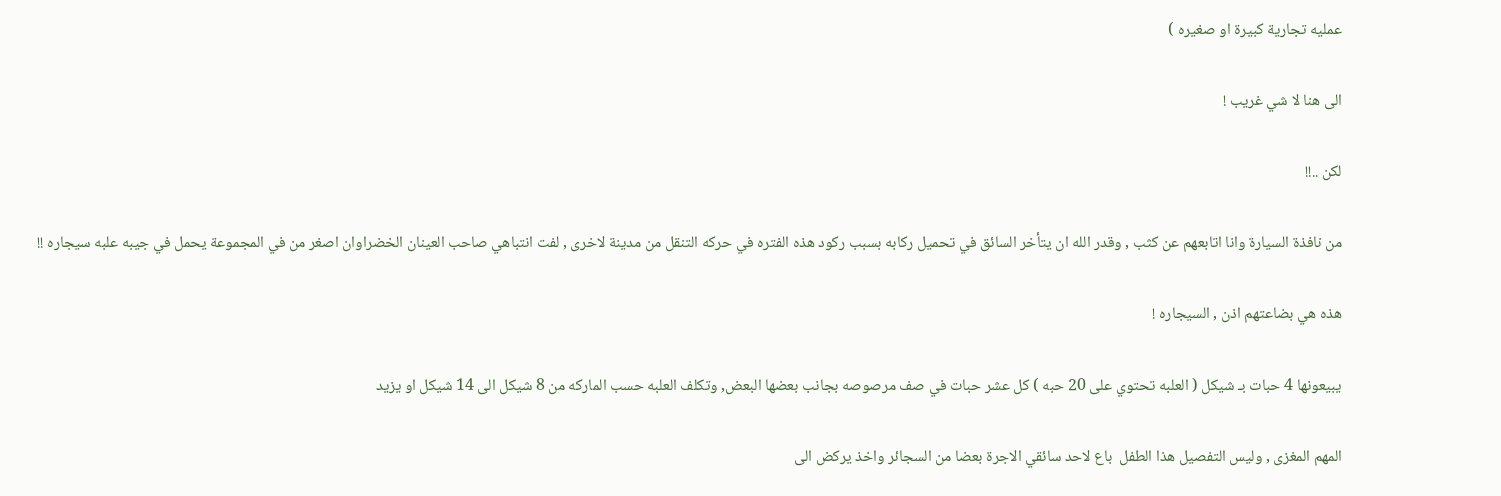عمليه تجارية كبيرة او صغيره )

الى هنا لا شي غريب !

لكن ..!!

من نافذة السيارة وانا اتابعهم عن كثب , وقدر الله ان يتأخر السائق في تحميل ركابه بسبب ركود هذه الفتره في حركه التنقل من مدينة لاخرى , لفت انتباهي صاحب العينان الخضراوان اصغر من في المجموعة يحمل في جيبه علبه سيجاره !!

هذه هي بضاعتهم اذن , السيجاره !

يبيعونها 4 حبات بـ شيكل ( العلبه تحتوي على 20 حبه ) كل عشر حبات في صف مرصوصه بجانب بعضها البعض, وتكلف العلبه حسب الماركه من 8 شيكل الى 14 شيكل او يزيد

المهم المغزى , وليس التفصيل هذا الطفل  باع لاحد سائقي الاجرة بعضا من السجائر واخذ يركض الى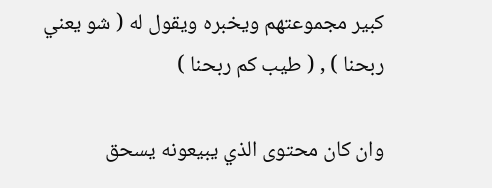كبير مجموعتهم ويخبره ويقول له ( شو يعني ربحنا ) , ( طيب كم ربحنا )

وان كان محتوى الذي يبيعونه يسحق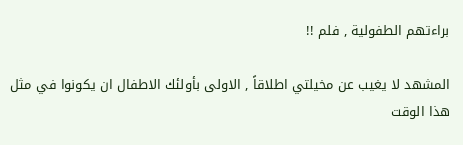براءتهم الطفولية , فلم !!

المشهد لا يغيب عن مخيلتي اطلاقاً , الاولى بأولئك الاطفال ان يكونوا في مثل هذا الوقت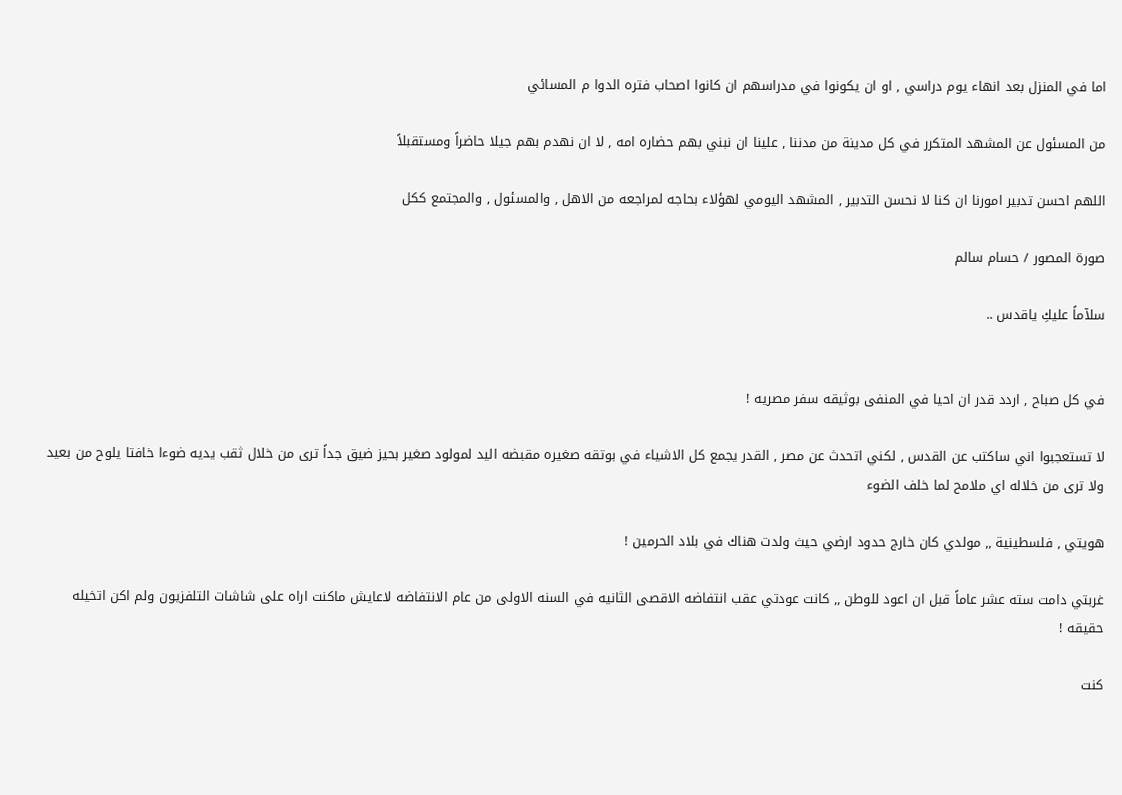اما في المنزل بعد انهاء يوم دراسي , او ان يكونوا في مدراسهم ان كانوا اصحاب فتره الدوا م المسائي

من المسئول عن المشهد المتكرر في كل مدينة من مدننا , علينا ان نبني بهم حضاره امه , لا ان نهدم بهم جيلا حاضراً ومستقبلاً

اللهم احسن تدبير امورنا ان كنا لا نحسن التدبير , المشهد اليومي لهؤلاء بحاجه لمراجعه من الاهل , والمسئول , والمجتمع ككل

صورة المصور / حسام سالم

سلآماً عليكِ ياقدس ..


في كل صباح , اردد قدر ان احيا في المنفى بوثيقه سفر مصريه !

لا تستعجبوا اني ساكتب عن القدس , لكني اتحدث عن مصر , القدر يجمع كل الاشياء في بوتقه صغيره مقبضه اليد لمولود صغير بحيز ضيق جداً ترى من خلال ثقب يديه ضوءا خافتا يلوح من بعيد ولا ترى من خلاله اي ملامح لما خلف الضوء

هويتي , فلسطينية ,, مولدي كان خارج حدود ارضي حيث ولدت هناك في بلاد الحرمين !

غربتي دامت سته عشر عاماً قبل ان اعود للوطن ,, كانت عودتي عقب انتفاضه الاقصى الثانيه في السنه الاولى من عام الانتفاضه لاعايش ماكنت اراه على شاشات التلفزيون ولم اكن اتخيله حقيقه !

كنت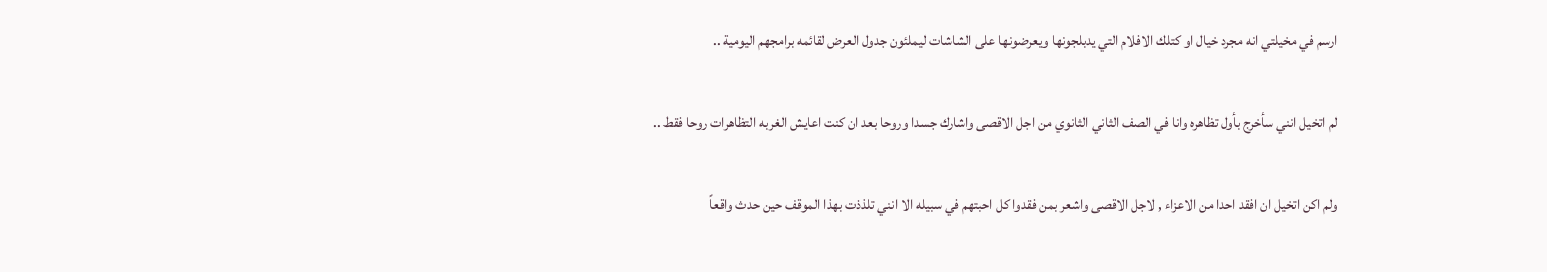ارسم في مخيلتي انه مجرد خيال او كتلك الافلام التي يدبلجونها ويعرضونها على الشاشات ليملئون جدول العرض لقائمه برامجهم اليومية ..

لم اتخيل انني سأخرج بأول تظاهره وانا في الصف الثاني الثانوي من اجل الاقصى واشارك جسدا وروحا بعد ان كنت اعايش الغربه التظاهرات روحا فقط ..

ولم اكن اتخيل ان افقد احدا من الاعزاء , لاجل الاقصى واشعر بمن فقدوا كل احبتهم في سبيله الا انني تلذذت بهذا الموقف حين حدث واقعاً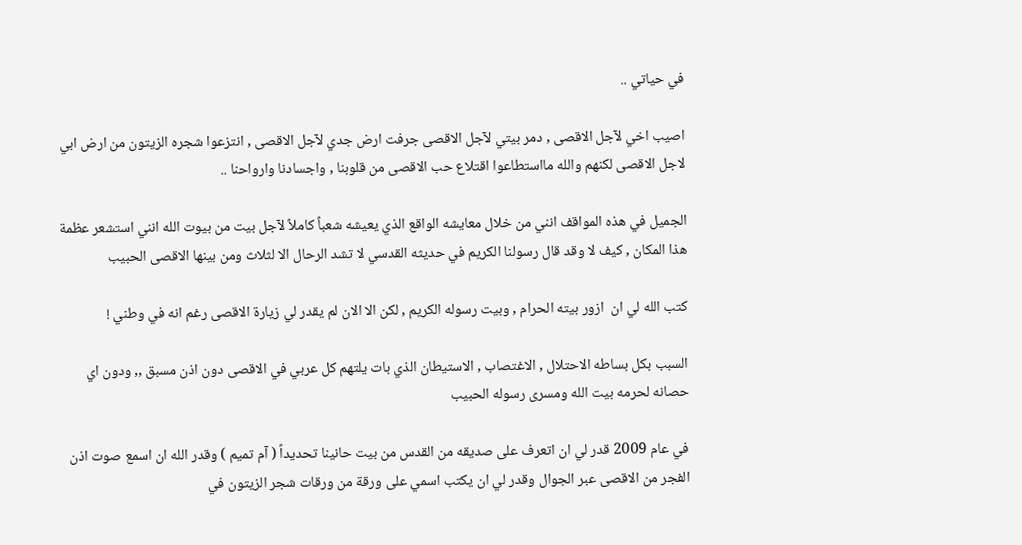في حياتي ..

اصيب اخي لآجل الاقصى , دمر بيتي لآجل الاقصى جرفت ارض جدي لآجل الاقصى , انتزعوا شجره الزيتون من ارض ابي لاجل الاقصى لكنهم والله مااستطاعوا اقتلاع حب الاقصى من قلوبنا , واجسادنا وارواحنا ..

الجميل في هذه المواقف انني من خلال معايشه الواقع الذي يعيشه شعباً كاملاً لآجل بيت من بيوت الله انني استشعر عظمة هذا المكان , كيف لا وقد قال رسولنا الكريم في حديثه القدسي لا تشد الرحال الا لثلاث ومن بينها الاقصى الحبيب

كتب الله لي ان  ازور بيته الحرام , وبيت رسوله الكريم , لكن الا الان لم يقدر لي زيارة الاقصى رغم انه في وطني !

السبب بكل بساطه الاحتلال , الاغتصاب , الاستيطان الذي بات يلتهم كل عربي في الاقصى دون اذن مسبق ,, ودون اي حصانه لحرمه بيت الله ومسرى رسوله الحبيب

في عام 2009 قدر لي ان اتعرف على صديقه من القدس من بيت حانينا تحديداً ( آم تميم ) وقدر الله ان اسمع صوت اذن الفجر من الاقصى عبر الجوال وقدر لي ان يكتب اسمي على ورقة من ورقات شجر الزيتون في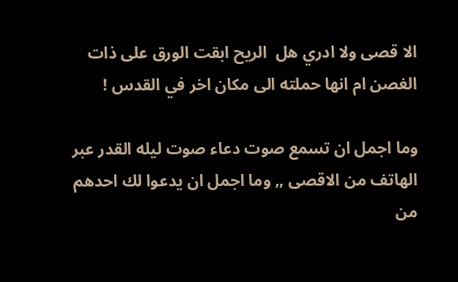الا قصى ولا ادري هل  الريح ابقت الورق على ذات الغصن ام انها حملته الى مكان اخر في القدس !

وما اجمل ان تسمع صوت دعاء صوت ليله القدر عبر الهاتف من الاقصى ,, وما اجمل ان يدعوا لك احدهم من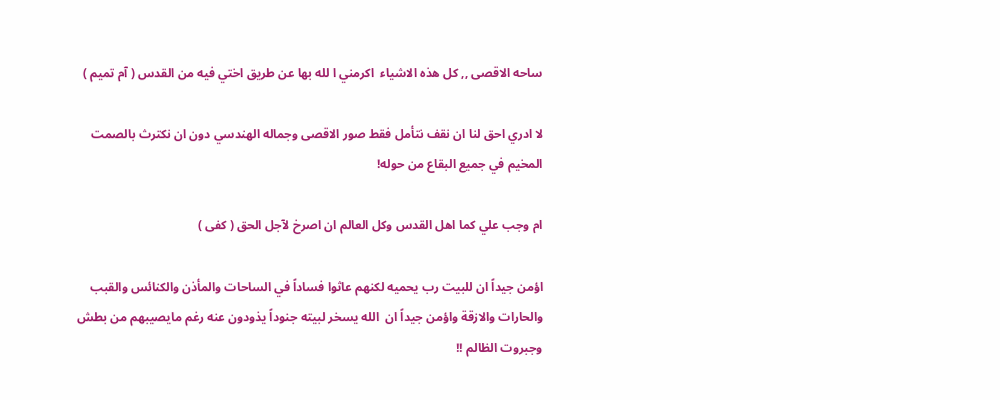ساحه الاقصى ,, كل هذه الاشياء  اكرمني ا لله بها عن طريق اختي فيه من القدس ( آم تميم )

لا ادري احق لنا ان نقف نتأمل فقط صور الاقصى وجماله الهندسي دون ان نكترث بالصمت المخيم في جميع البقاع من حوله!

ام وجب علي كما اهل القدس وكل العالم ان اصرخ لآجل الحق ( كفى )

اؤمن جيداً ان للبيت رب يحميه لكنهم عاثوا فساداً في الساحات والمأذن والكنائس والقبب والحارات والازقة واؤمن جيداً ان  الله يسخر لبيته جنوداً يذودون عنه رغم مايصيبهم من بطش وجبروت الظالم !!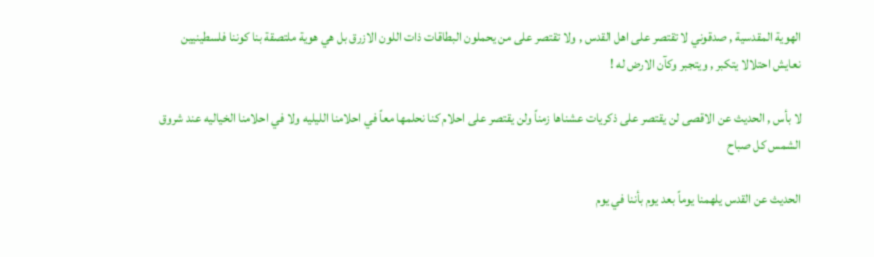الهوية المقدسية , صدقوني لا تقتصر على اهل القدس , ولا تقتصر على من يحملون البطاقات ذات اللون الازرق بل هي هوية ملتصقة بنا كوننا فلسطينيين نعايش احتلالا يتكبر , ويتجبر وكآن الارض له !

لا بأس , الحديث عن الاقصى لن يقتصر على ذكريات عشناها زمناً ولن يقتصر على احلام كنا نحلمها معاً في احلامنا الليليه ولا في احلامنا الخياليه عند شروق الشمس كل صباح

الحديث عن القدس يلهمنا يوماً بعد يوم بأننا في يوم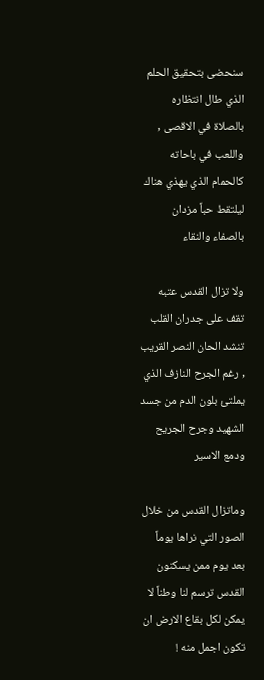سنحضى بتحقيق الحلم الذي طال انتظاره بالصلاة في الاقصى , واللعب في باحاته كالحمام الذي يهذي هناك ليلتقط حباً مزدان بالصفاء والنقاء

ولا تزال القدس عتبه تقف على جدران القلب تنشد الحان النصر القريب , رغم الجرح النازف الذي يملتئ بلون الدم من جسد الشهيد وجرح الجريح ودمع الاسير

وماتزال القدس من خلال الصور التي نراها يوماً بعد يوم ممن يسكنون القدس ترسم لنا وطناً لا يمكن لكل بقاع الارض ان تكون اجمل منه !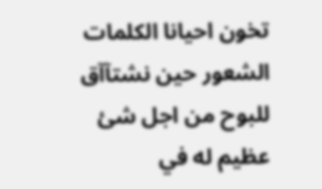تخون احيانا الكلمات الشعور حين نشتآآق للبوح من اجل شئ عظيم له في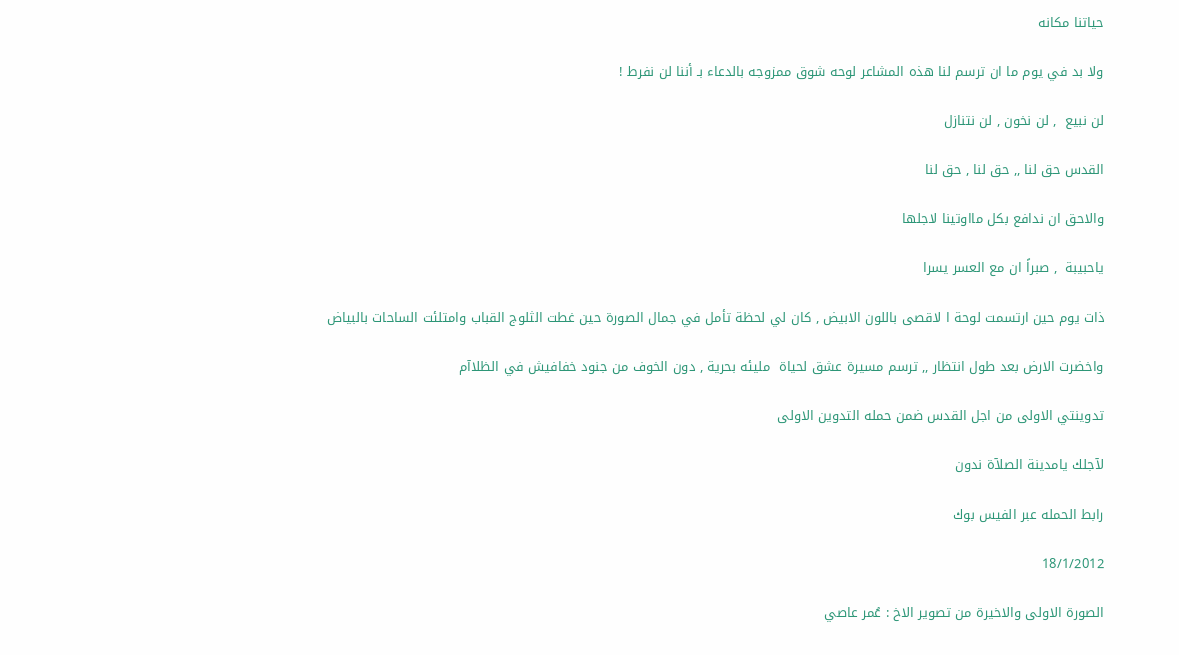حياتنا مكانه

ولا بد في يوم ما ان ترسم لنا هذه المشاعر لوحه شوق ممزوجه بالدعاء بـ أننا لن نفرط !

لن نبيع  , لن نخون , لن نتنازل

القدس حق لنا ,, حق لنا , حق لنا

والاحق ان ندافع بكل مااوتينا لاجلها

ياحبيبة  , صبراً ان مع العسر يسرا

ذات يوم حين ارتسمت لوحة ا لاقصى باللون الابيض , كان لي لحظة تأمل في جمال الصورة حين غطت الثلوج القباب وامتلئت الساحات بالبياض

واخضرت الارض بعد طول انتظار ,, ترسم مسيرة عشق لحياة  مليئه بحرية , دون الخوف من جنود خفافيش في الظلاآم

تدوينتي الاولى من اجل القدس ضمن حمله التدوين الاولى

لآجلك يامدينة الصلآة ندون

رابط الحمله عبر الفيس بوك

18/1/2012

الصورة الاولى والاخيرة من تصوير الاخ : عُمر عاصي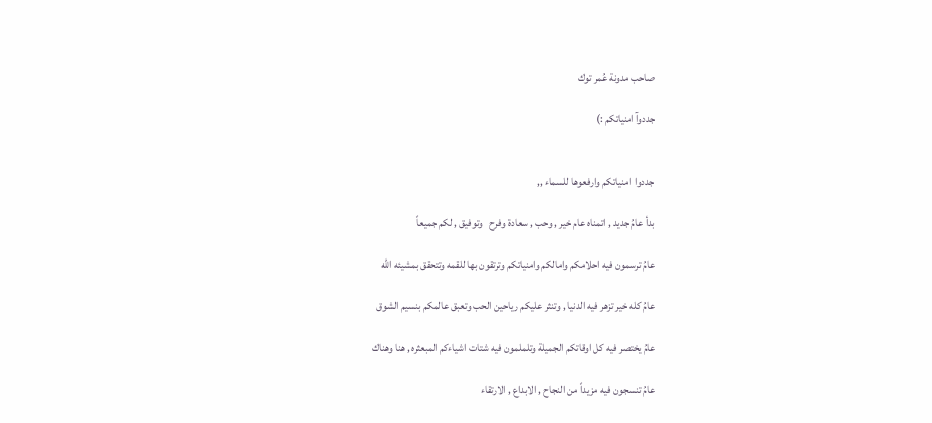صاحب مدونة عُمر توك

جددوآ امنياتكم :)


جددوا  امنياتكم وارفعوها للسماء ,,

بدأ عامُ جديد , اتمناه عام خير , وحب , سعادة وفرح   وتوفيق , لكم جميعاً

عامُ ترسمون فيه احلامكم وامالكم وامنياتكم وترتقون بها للقمه وتتحقق بمشيئه الله

عامُ كله خير تزهر فيه الدنيا , وتنثر عليكم رياحين الحب وتعبق عالمكم بنسيم الشوق

عامُ يختصر فيه كل اوقاتكم الجميلة وتلملمون فيه شتات اشياءكم المبعثره , هنا وهناك

عامُ تنسجون فيه مزيداً من النجاح , الابداع , الارتقاء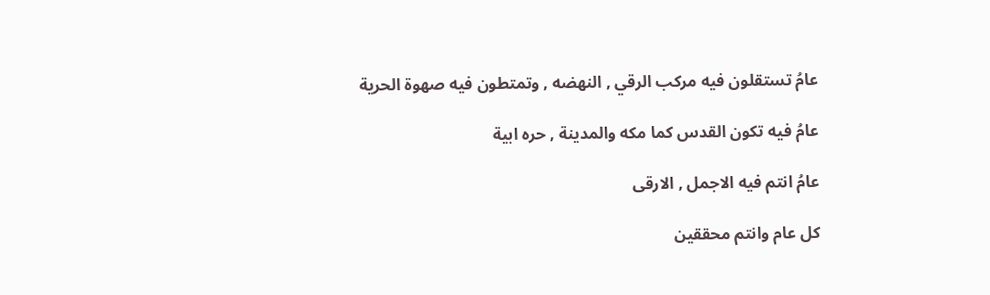عامُ تستقلون فيه مركب الرقي , النهضه , وتمتطون فيه صهوة الحرية

عامُ فيه تكون القدس كما مكه والمدينة , حره ابية

عامُ انتم فيه الاجمل , الارقى

كل عام وانتم محققين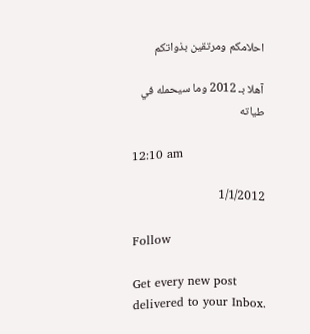احلامكم ومرتقين بذواتكم

آهلا بـ 2012 وما سيحمله في طياته

12:10 am

1/1/2012

Follow

Get every new post delivered to your Inbox.